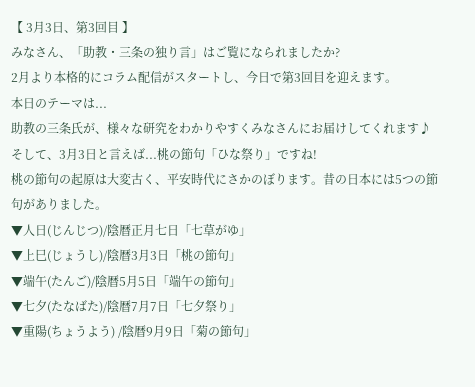【 3月3日、第3回目 】
みなさん、「助教・三条の独り言」はご覧になられましたか?
2月より本格的にコラム配信がスタートし、今日で第3回目を迎えます。
本日のテーマは...
助教の三条氏が、様々な研究をわかりやすくみなさんにお届けしてくれます♪
そして、3月3日と言えば...桃の節句「ひな祭り」ですね!
桃の節句の起原は大変古く、平安時代にさかのぼります。昔の日本には5つの節句がありました。
▼人日(じんじつ)/陰暦正月七日「七草がゆ」
▼上巳(じょうし)/陰暦3月3日「桃の節句」
▼端午(たんご)/陰暦5月5日「端午の節句」
▼七夕(たなばた)/陰暦7月7日「七夕祭り」
▼重陽(ちょうよう) /陰暦9月9日「菊の節句」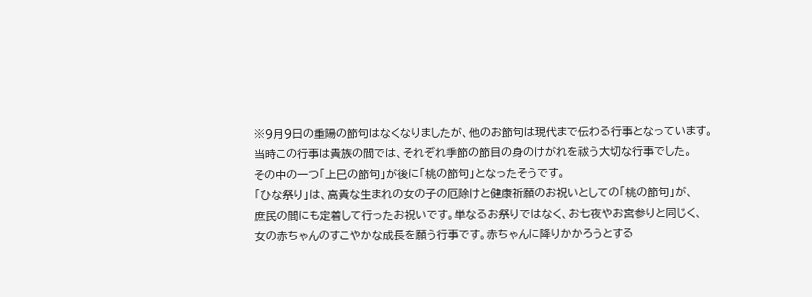※9月9日の重陽の節句はなくなりましたが、他のお節句は現代まで伝わる行事となっています。
当時この行事は貴族の間では、それぞれ季節の節目の身のけがれを祓う大切な行事でした。
その中の一つ「上巳の節句」が後に「桃の節句」となったそうです。
「ひな祭り」は、高貴な生まれの女の子の厄除けと健康祈願のお祝いとしての「桃の節句」が、
庶民の間にも定着して行ったお祝いです。単なるお祭りではなく、お七夜やお宮参りと同じく、
女の赤ちゃんのすこやかな成長を願う行事です。赤ちゃんに降りかかろうとする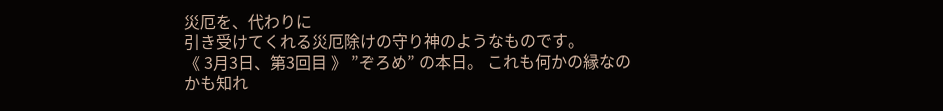災厄を、代わりに
引き受けてくれる災厄除けの守り神のようなものです。
《 3月3日、第3回目 》 ”ぞろめ” の本日。 これも何かの縁なのかも知れ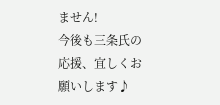ません!
今後も三条氏の応援、宜しくお願いします♪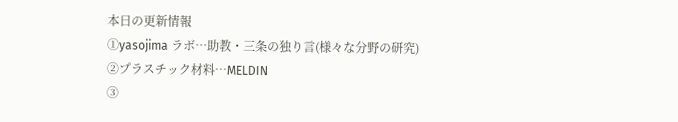本日の更新情報
①yasojima ラボ…助教・三条の独り言(様々な分野の研究)
②プラスチック材料…MELDIN
③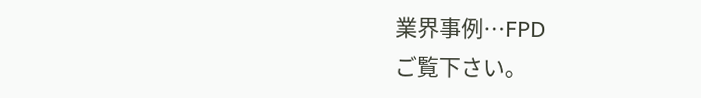業界事例…FPD
ご覧下さい。